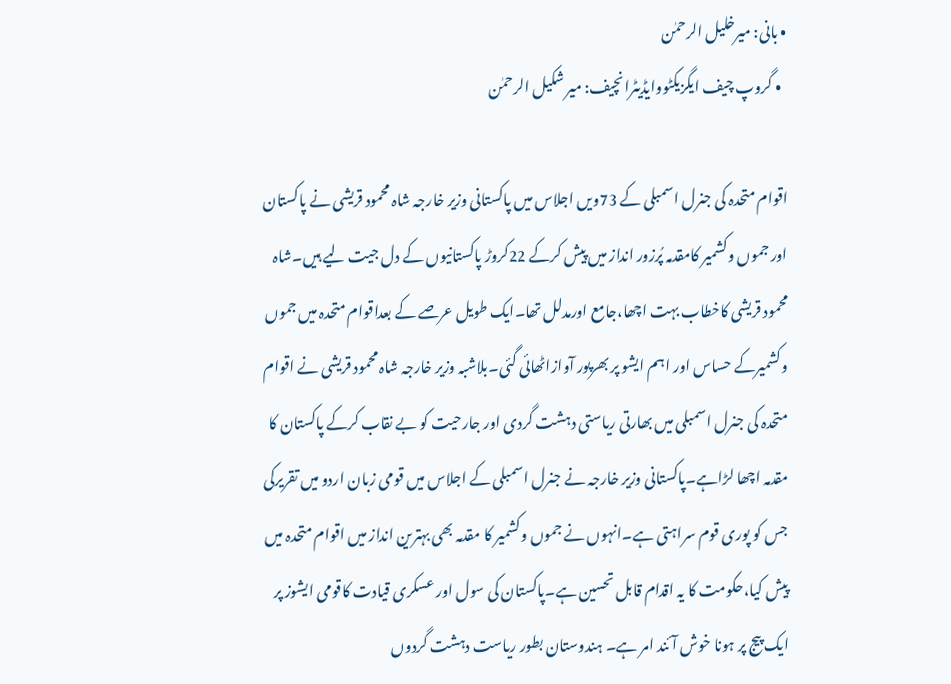• بانی: میرخلیل الرحمٰن
  • گروپ چیف ایگزیکٹووایڈیٹرانچیف: میر شکیل الرحمٰن

اقوام متحدہ کی جنرل اسمبلی کے 73ویں اجلاس میں پاکستانی وزیر خارجہ شاہ محمود قریشی نے پاکستان اور جموں وکشمیر کامقدمہ پُرزور انداز میں پیش کرکے 22کروڑ پاکستانیوں کے دل جیت لیے ہیں۔شاہ محمود قریشی کاخطاب بہت اچھا،جامع اورمدلل تھا۔ایک طویل عرصے کے بعداقوام متحدہ میں جموں وکشمیرکے حساس اور اہم ایشو پر بھرپور آوازاٹھائی گئی۔بلاشبہ وزیر خارجہ شاہ محمود قریشی نے اقوام متحدہ کی جنرل اسمبلی میں بھارتی ریاستی دہشت گردی اور جارحیت کو بے نقاب کرکے پاکستان کا مقدمہ اچھا لڑاہے۔پاکستانی وزیر خارجہ نے جنرل اسمبلی کے اجلاس میں قومی زبان اردو میں تقریرکی جس کو پوری قوم سراہتی ہے۔انہوں نے جموں وکشمیر کا مقدمہ بھی بہترین انداز میں اقوام متحدہ میں پیش کیا،حکومت کا یہ اقدام قابل تحسین ہے۔پاکستان کی سول اور عسکری قیادت کاقومی ایشوز پر ایک پیج پر ہونا خوش آئند امر ہے۔ ہندوستان بطور ریاست دہشت گردوں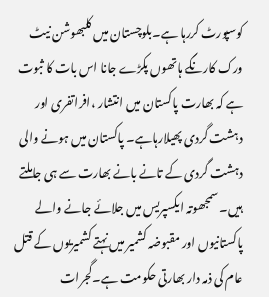کوسپورٹ کررہا ہے۔بلوچستان میں کلبھوشن نیٹ ورک کارنگے ہاتھوں پکڑے جانا اس بات کا ثبوت ہے کہ بھارت پاکستان میں انتشار ،افراتفری اور دہشت گردی پھیلارہاہے۔ پاکستان میں ہونے والی دہشت گردی کے تانے بانے بھارت سے ہی جاملتے ہیں۔ سمجھوتہ ایکسپریس میں جلائے جانے والے پاکستانیوں اور مقبوضہ کشمیر میں نہتے کشمیریوں کے قتل عام کی ذمہ دار بھارتی حکومت ہے۔گجرات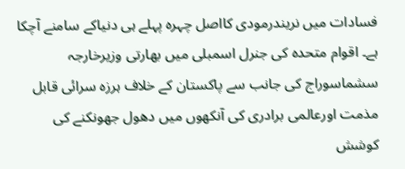فسادات میں نریندرمودی کااصل چہرہ پہلے ہی دنیاکے سامنے آچکا ہے۔ اقوام متحدہ کی جنرل اسمبلی میں بھارتی وزیرخارجہ سشماسوراج کی جانب سے پاکستان کے خلاف ہرزہ سرائی قابل مذمت اورعالمی برادری کی آنکھوں میں دھول جھونکنے کی کوشش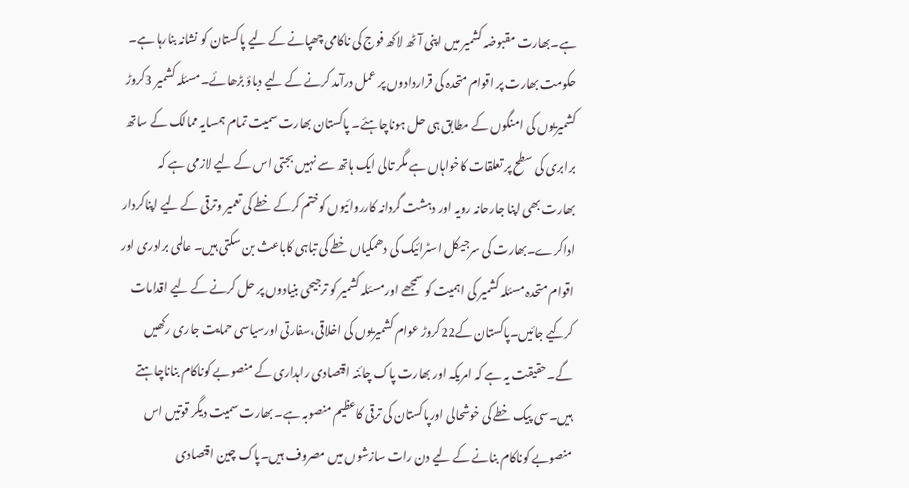ہے۔بھارت مقبوضہ کشمیر میں اپنی آٹھ لاکھ فوج کی ناکامی چھپانے کے لیے پاکستان کو نشانہ بنارہا ہے۔ حکومت بھارت پر اقوام متحدہ کی قراردادوں پر عمل درآمد کرنے کے لیے دباؤ بڑھائے۔مسئلہ کشمیر 3کروڑ کشمیریوں کی امنگوں کے مطابق ہی حل ہوناچاہئے۔ پاکستان بھارت سمیت تمام ہمسایہ ممالک کے ساتھ برابری کی سطح پر تعلقات کاخواہاں ہے مگر تالی ایک ہاتھ سے نہیں بجتی اس کے لیے لازمی ہے کہ بھارت بھی اپنا جارحانہ رویہ اور دہشت گردانہ کارروائیوں کوختم کرکے خطے کی تعمیر وترقی کے لیے اپناکردار اداکرے۔بھارت کی سرجیکل اسٹرائیک کی دھمکیاں خطے کی تباہی کاباعث بن سکتی ہیں۔ عالمی برادری اور اقوام متحدہ مسئلہ کشمیر کی اہمیت کو سمجھے اورمسئلہ کشمیر کو ترجیحی بنیادوں پر حل کرنے کے لیے اقدامات کرکیے جائیں۔پاکستان کے22کروڑ عوام کشمیریوں کی اخلاقی،سفارتی اورسیاسی حمایت جاری رکھیں گے۔حقیقت یہ ہے کہ امریکہ اور بھارت پاک چائنہ اقتصادی راہداری کے منصوبے کوناکام بناناچاہتے ہیں۔سی پیک خطے کی خوشحالی اورپاکستان کی ترقی کاعظیم منصوبہ ہے۔ بھارت سمیت دیگر قوتیں اس منصوبے کوناکام بنانے کے لیے دن رات سازشوں میں مصروف ہیں۔پاک چین اقتصادی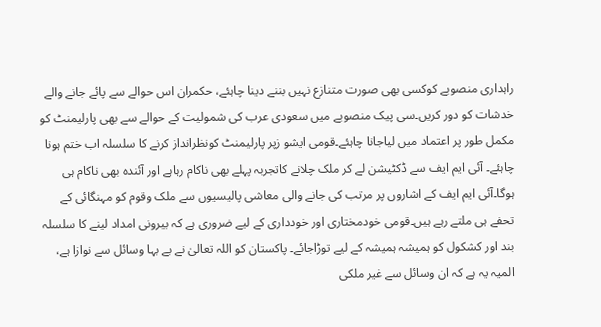راہداری منصوبے کوکسی بھی صورت متنازع نہیں بننے دینا چاہئے، حکمران اس حوالے سے پائے جانے والے خدشات کو دور کریں۔سی پیک منصوبے میں سعودی عرب کی شمولیت کے حوالے سے بھی پارلیمنٹ کو مکمل طور پر اعتماد میں لیاجانا چاہئے۔قومی ایشو زپر پارلیمنٹ کونظرانداز کرنے کا سلسلہ اب ختم ہونا چاہئے۔ آئی ایم ایف سے ڈکٹیشن لے کر ملک چلانے کاتجربہ پہلے بھی ناکام رہاہے اور آئندہ بھی ناکام ہی ہوگا۔آئی ایم ایف کے اشاروں پر مرتب کی جانے والی معاشی پالیسیوں سے ملک وقوم کو مہنگائی کے تحفے ہی ملتے رہے ہیں۔قومی خودمختاری اور خودداری کے لیے ضروری ہے کہ بیرونی امداد لینے کا سلسلہ بند اور کشکول کو ہمیشہ ہمیشہ کے لیے توڑاجائے۔ پاکستان کو اللہ تعالیٰ نے بے بہا وسائل سے نوازا ہے، المیہ یہ ہے کہ ان وسائل سے غیر ملکی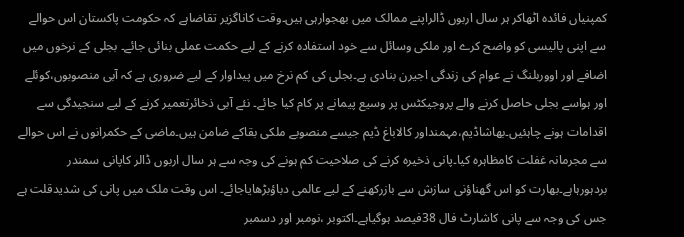کمپنیاں فائدہ اٹھاکر ہر سال اربوں ڈالراپنے ممالک میں بھجوارہی ہیں۔وقت کاناگزیر تقاضاہے کہ حکومت پاکستان اس حوالے سے اپنی پالیسی کو واضح کرے اور ملکی وسائل سے خود استفادہ کرنے کے لیے حکمت عملی بنائی جائے۔ بجلی کے نرخوں میں اضافے اور اووربلنگ نے عوام کی زندگی اجیرن بنادی ہے۔بجلی کی کم نرخ میں پیداوار کے لیے ضروری ہے کہ آبی منصوبوں،کوئلے اور ہواسے بجلی حاصل کرنے والے پروجیکٹس پر وسیع پیمانے پر کام کیا جائے۔ نئے آبی ذخائرتعمیر کرنے کے لیے سنجیدگی سے اقدامات ہونے چاہئیں۔بھاشاڈیم،مہمنداور کالاباغ ڈیم جیسے منصوبے ملکی بقاکے ضامن ہیں۔ماضی کے حکمرانوں نے اس حوالے سے مجرمانہ غفلت کامظاہرہ کیا۔پانی ذخیرہ کرنے کی صلاحیت کم ہونے کی وجہ سے ہر سال اربوں ڈالر کاپانی سمندر بردہورہاہے۔بھارت کو اس گھناؤنی سازش سے بازرکھنے کے لیے عالمی دباؤبڑھایاجائے۔ اس وقت ملک میں پانی کی شدیدقلت ہے جس کی وجہ سے پانی کاشارٹ فال 38فیصد ہوگیاہے۔اکتوبر ،نومبر اور دسمبر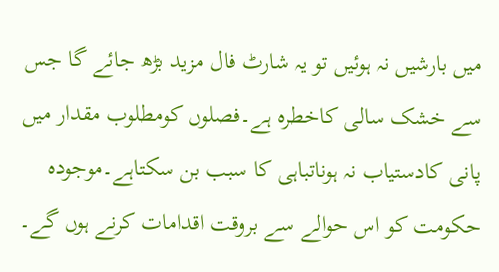میں بارشیں نہ ہوئیں تو یہ شارٹ فال مزید بڑھ جائے گا جس سے خشک سالی کاخطرہ ہے۔فصلوں کومطلوب مقدار میں پانی کادستیاب نہ ہوناتباہی کا سبب بن سکتاہے۔موجودہ حکومت کو اس حوالے سے بروقت اقدامات کرنے ہوں گے۔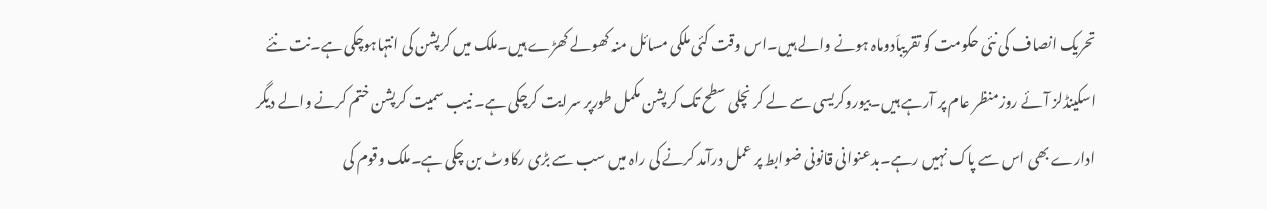تحریک انصاف کی نئی حکومت کو تقریباَدوماہ ہونے والے ہیں۔اس وقت کئی ملکی مسائل منہ کھولے کھڑے ہیں۔ملک میں کرپشن کی انتہاہوچکی ہے۔نت نئے اسکینڈلز آئے روزمنظر عام پر آرہے ہیں۔بیوروکریسی سے لے کر نچلی سطح تک کرپشن مکمل طورپر سرایت کرچکی ہے۔ نیب سمیت کرپشن ختم کرنے والے دیگر ادارے بھی اس سے پاک نہیں رہے۔بدعنوانی قانونی ضوابط پر عمل درآمد کرنے کی راہ میں سب سے بڑی رکاوٹ بن چکی ہے۔ملک وقوم کی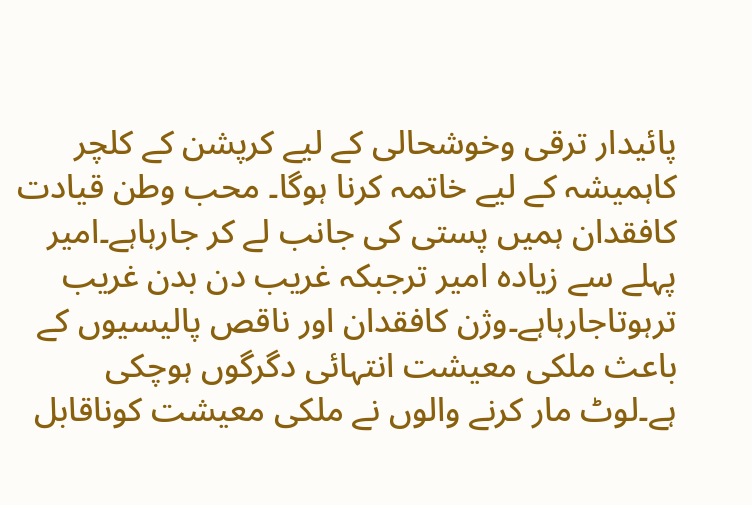پائیدار ترقی وخوشحالی کے لیے کرپشن کے کلچر کاہمیشہ کے لیے خاتمہ کرنا ہوگا۔ محب وطن قیادت کافقدان ہمیں پستی کی جانب لے کر جارہاہے۔امیر پہلے سے زیادہ امیر ترجبکہ غریب دن بدن غریب ترہوتاجارہاہے۔وژن کافقدان اور ناقص پالیسیوں کے باعث ملکی معیشت انتہائی دگرگوں ہوچکی ہے۔لوٹ مار کرنے والوں نے ملکی معیشت کوناقابل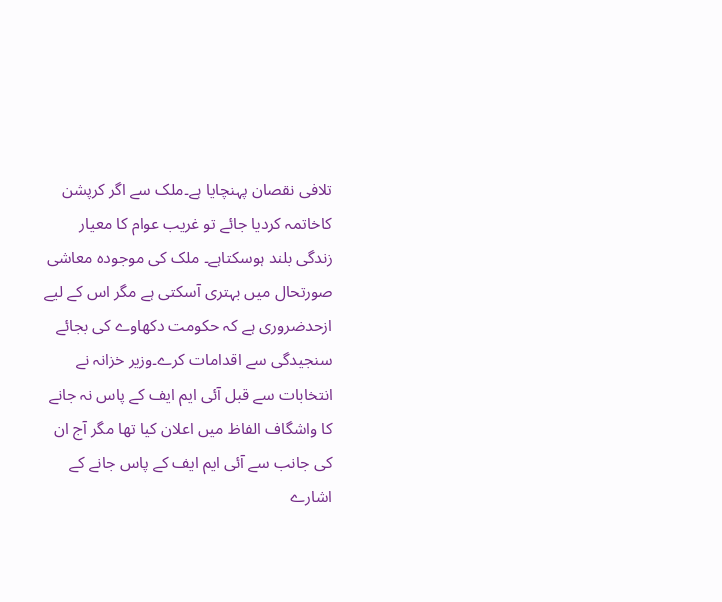تلافی نقصان پہنچایا ہے۔ملک سے اگر کرپشن کاخاتمہ کردیا جائے تو غریب عوام کا معیار زندگی بلند ہوسکتاہے۔ ملک کی موجودہ معاشی صورتحال میں بہتری آسکتی ہے مگر اس کے لیے ازحدضروری ہے کہ حکومت دکھاوے کی بجائے سنجیدگی سے اقدامات کرے۔وزیر خزانہ نے انتخابات سے قبل آئی ایم ایف کے پاس نہ جانے کا واشگاف الفاظ میں اعلان کیا تھا مگر آج ان کی جانب سے آئی ایم ایف کے پاس جانے کے اشارے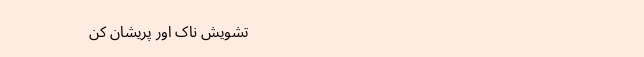تشویش ناک اور پریشان کن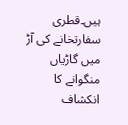ہیں۔قطری سفارتخانے کی آڑ میں گاڑیاں منگوانے کا انکشاف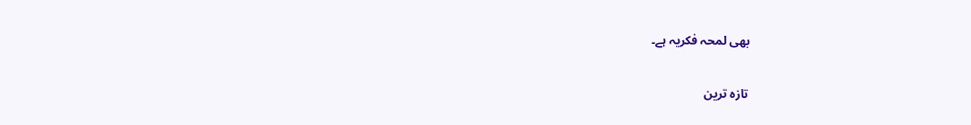بھی لمحہ فکریہ ہے۔

تازہ ترین